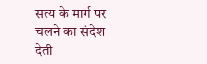सत्य के मार्ग पर चलने का संदेश देती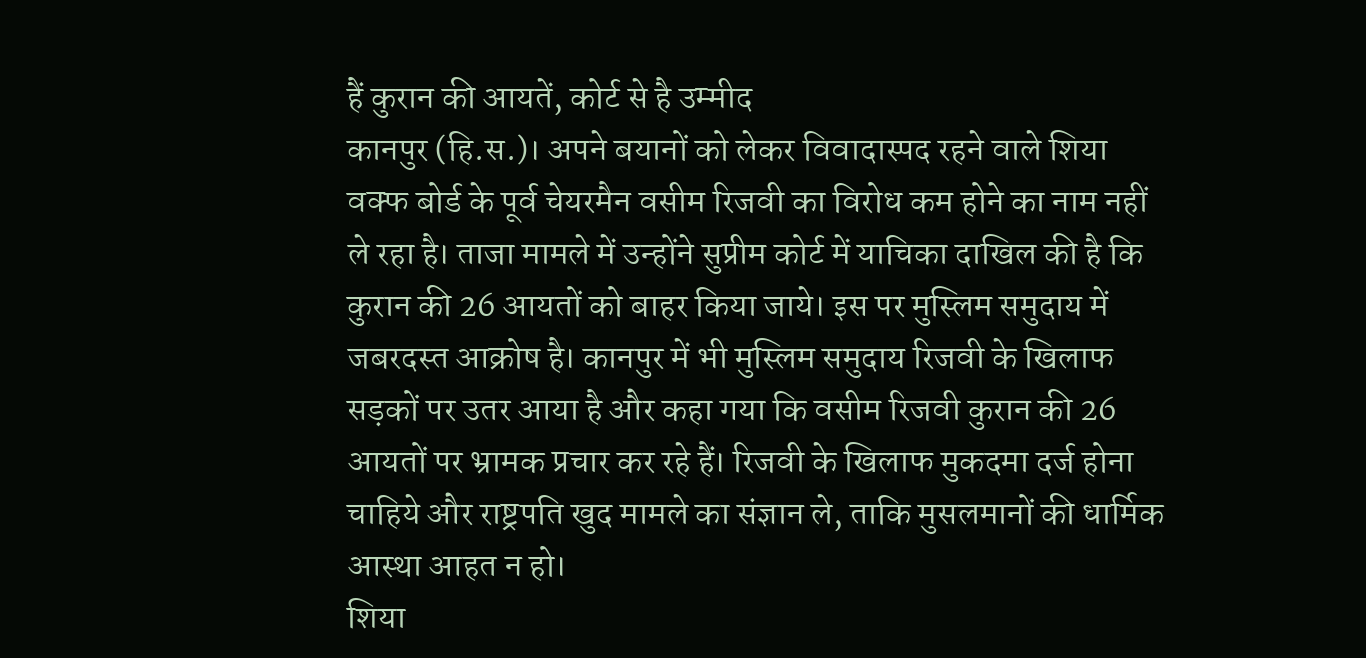हैं कुरान की आयतें, कोर्ट से है उम्मीद
कानपुर (हि.स.)। अपने बयानों को लेकर विवादास्पद रहने वाले शिया वक्फ बोर्ड के पूर्व चेयरमैन वसीम रिजवी का विरोध कम होने का नाम नहीं ले रहा है। ताजा मामले में उन्होंने सुप्रीम कोर्ट में याचिका दाखिल की है कि कुरान की 26 आयतों को बाहर किया जाये। इस पर मुस्लिम समुदाय में जबरदस्त आक्रोष है। कानपुर में भी मुस्लिम समुदाय रिजवी के खिलाफ सड़कों पर उतर आया है और कहा गया कि वसीम रिजवी कुरान की 26 आयतों पर भ्रामक प्रचार कर रहे हैं। रिजवी के खिलाफ मुकदमा दर्ज होना चाहिये और राष्ट्रपति खुद मामले का संज्ञान ले, ताकि मुसलमानों की धार्मिक आस्था आहत न हो।
शिया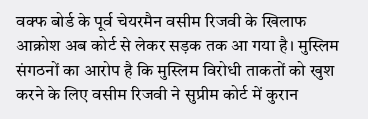वक्फ बोर्ड के पूर्व चेयरमैन वसीम रिजवी के खिलाफ आक्रोश अब कोर्ट से लेकर सड़क तक आ गया है। मुस्लिम संगठनों का आरोप है कि मुस्लिम विरोधी ताकतों को खुश करने के लिए वसीम रिजवी ने सुप्रीम कोर्ट में कुरान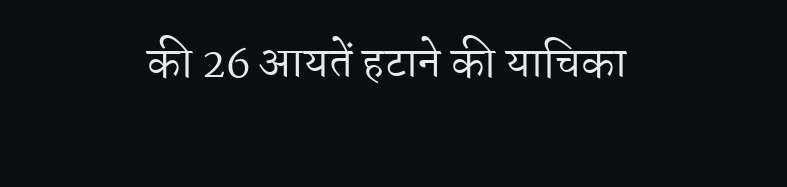की 26 आयतें हटाने की याचिका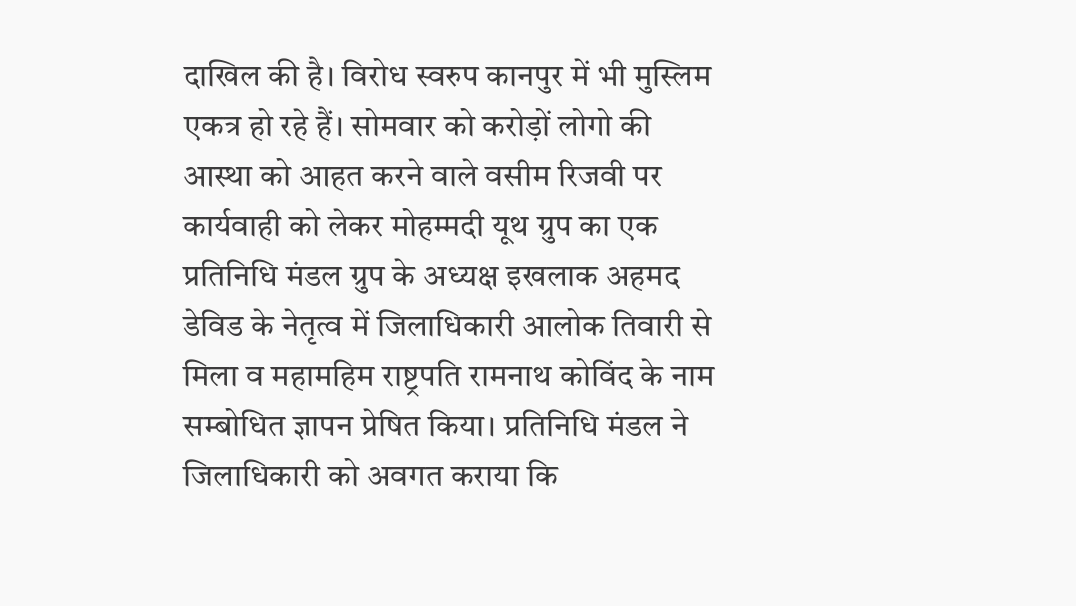दाखिल की है। विरोध स्वरुप कानपुर में भी मुस्लिम एकत्र हो रहे हैं। सोमवार को करोड़ों लोगो की आस्था को आहत करने वाले वसीम रिजवी पर कार्यवाही को लेकर मोहम्मदी यूथ ग्रुप का एक प्रतिनिधि मंडल ग्रुप के अध्यक्ष इखलाक अहमद डेविड के नेतृत्व में जिलाधिकारी आलोक तिवारी से मिला व महामहिम राष्ट्रपति रामनाथ कोविंद के नाम सम्बोधित ज्ञापन प्रेषित किया। प्रतिनिधि मंडल ने जिलाधिकारी को अवगत कराया कि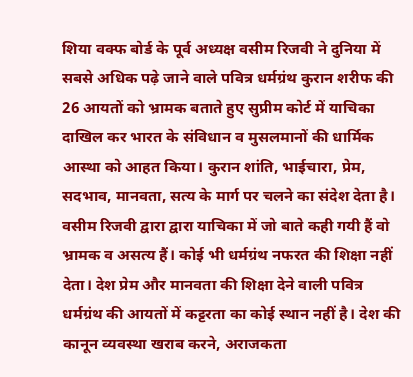शिया वक्फ बोर्ड के पूर्व अध्यक्ष वसीम रिजवी ने दुनिया में सबसे अधिक पढ़े जाने वाले पवित्र धर्मग्रंथ कुरान शरीफ की 26 आयतों को भ्रामक बताते हुए सुप्रीम कोर्ट में याचिका दाखिल कर भारत के संविधान व मुसलमानों की धार्मिक आस्था को आहत किया। कुरान शांति, भाईचारा, प्रेम, सदभाव, मानवता, सत्य के मार्ग पर चलने का संदेश देता है। वसीम रिजवी द्वारा द्वारा याचिका में जो बाते कही गयी हैं वो भ्रामक व असत्य हैं। कोई भी धर्मग्रंथ नफरत की शिक्षा नहीं देता। देश प्रेम और मानवता की शिक्षा देने वाली पवित्र धर्मग्रंथ की आयतों में कट्टरता का कोई स्थान नहीं है। देश की कानून व्यवस्था खराब करने, अराजकता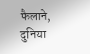फैलाने, दुनिया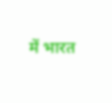में भारत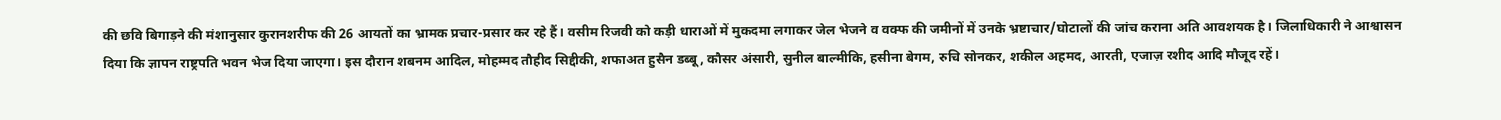की छवि बिगाड़ने की मंशानुसार कुरानशरीफ की 26 आयतों का भ्रामक प्रचार-प्रसार कर रहे हैं। वसीम रिजवी को कड़ी धाराओं में मुकदमा लगाकर जेल भेजने व वक्फ की जमीनों में उनके भ्रष्टाचार/घोटालों की जांच कराना अति आवशयक है। जिलाधिकारी ने आश्वासन दिया कि ज्ञापन राष्ट्रपति भवन भेज दिया जाएगा। इस दौरान शबनम आदिल, मोहम्मद तौहीद सिद्दीकी, शफाअत हुसैन डब्बू, कौसर अंसारी, सुनील बाल्मीकि, हसीना बेगम, रुचि सोनकर, शकील अहमद, आरती, एजाज़ रशीद आदि मौजूद रहें।